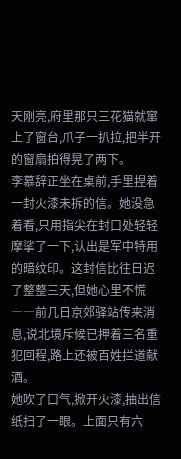天刚亮,府里那只三花猫就窜上了窗台,爪子一扒拉,把半开的窗扇拍得晃了两下。
李慕辞正坐在桌前,手里捏着一封火漆未拆的信。她没急着看,只用指尖在封口处轻轻摩挲了一下,认出是军中特用的暗纹印。这封信比往日迟了整整三天,但她心里不慌――前几日京郊驿站传来消息,说北境斥候已押着三名重犯回程,路上还被百姓拦道献酒。
她吹了口气,掀开火漆,抽出信纸扫了一眼。上面只有六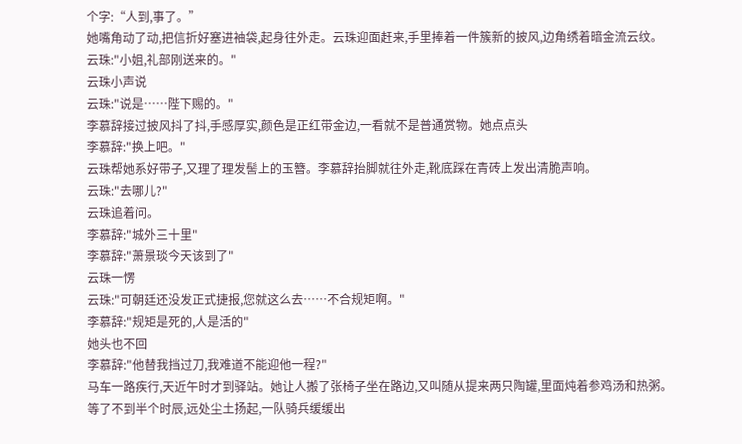个字:“人到,事了。”
她嘴角动了动,把信折好塞进袖袋,起身往外走。云珠迎面赶来,手里捧着一件簇新的披风,边角绣着暗金流云纹。
云珠:"小姐,礼部刚送来的。"
云珠小声说
云珠:"说是……陛下赐的。"
李慕辞接过披风抖了抖,手感厚实,颜色是正红带金边,一看就不是普通赏物。她点点头
李慕辞:"换上吧。"
云珠帮她系好带子,又理了理发髻上的玉簪。李慕辞抬脚就往外走,靴底踩在青砖上发出清脆声响。
云珠:"去哪儿?"
云珠追着问。
李慕辞:"城外三十里"
李慕辞:"萧景琰今天该到了"
云珠一愣
云珠:"可朝廷还没发正式捷报,您就这么去……不合规矩啊。"
李慕辞:"规矩是死的,人是活的"
她头也不回
李慕辞:"他替我挡过刀,我难道不能迎他一程?"
马车一路疾行,天近午时才到驿站。她让人搬了张椅子坐在路边,又叫随从提来两只陶罐,里面炖着参鸡汤和热粥。
等了不到半个时辰,远处尘土扬起,一队骑兵缓缓出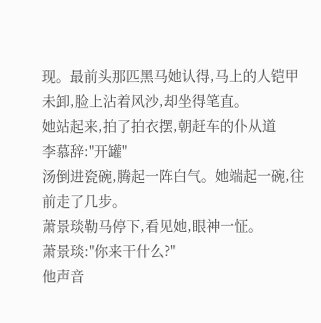现。最前头那匹黑马她认得,马上的人铠甲未卸,脸上沾着风沙,却坐得笔直。
她站起来,拍了拍衣摆,朝赶车的仆从道
李慕辞:"开罐"
汤倒进瓷碗,腾起一阵白气。她端起一碗,往前走了几步。
萧景琰勒马停下,看见她,眼神一怔。
萧景琰:"你来干什么?"
他声音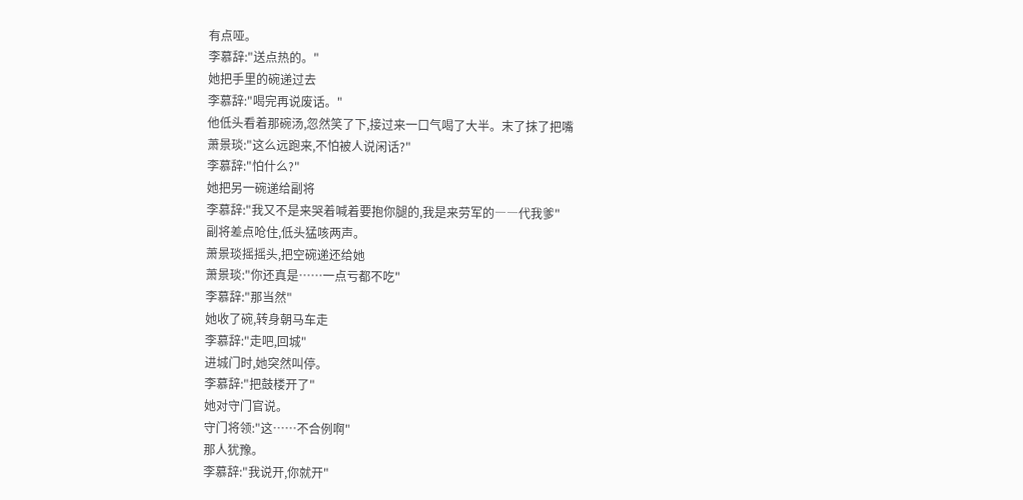有点哑。
李慕辞:"送点热的。"
她把手里的碗递过去
李慕辞:"喝完再说废话。"
他低头看着那碗汤,忽然笑了下,接过来一口气喝了大半。末了抹了把嘴
萧景琰:"这么远跑来,不怕被人说闲话?"
李慕辞:"怕什么?"
她把另一碗递给副将
李慕辞:"我又不是来哭着喊着要抱你腿的,我是来劳军的――代我爹"
副将差点呛住,低头猛咳两声。
萧景琰摇摇头,把空碗递还给她
萧景琰:"你还真是……一点亏都不吃"
李慕辞:"那当然"
她收了碗,转身朝马车走
李慕辞:"走吧,回城"
进城门时,她突然叫停。
李慕辞:"把鼓楼开了"
她对守门官说。
守门将领:"这……不合例啊"
那人犹豫。
李慕辞:"我说开,你就开"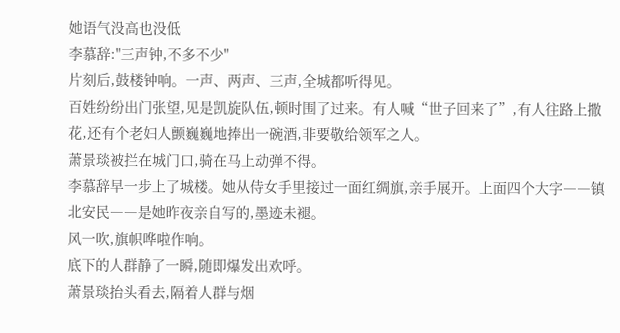她语气没高也没低
李慕辞:"三声钟,不多不少"
片刻后,鼓楼钟响。一声、两声、三声,全城都听得见。
百姓纷纷出门张望,见是凯旋队伍,顿时围了过来。有人喊“世子回来了”,有人往路上撒花,还有个老妇人颤巍巍地捧出一碗酒,非要敬给领军之人。
萧景琰被拦在城门口,骑在马上动弹不得。
李慕辞早一步上了城楼。她从侍女手里接过一面红绸旗,亲手展开。上面四个大字――镇北安民――是她昨夜亲自写的,墨迹未褪。
风一吹,旗帜哗啦作响。
底下的人群静了一瞬,随即爆发出欢呼。
萧景琰抬头看去,隔着人群与烟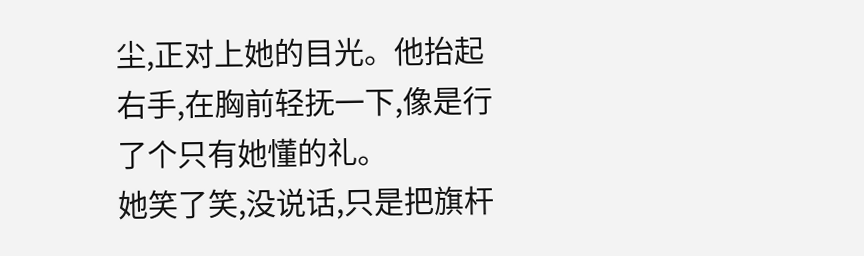尘,正对上她的目光。他抬起右手,在胸前轻抚一下,像是行了个只有她懂的礼。
她笑了笑,没说话,只是把旗杆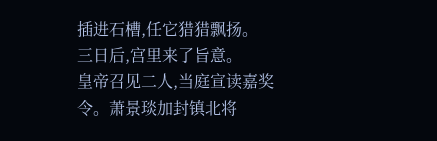插进石槽,任它猎猎飘扬。
三日后,宫里来了旨意。
皇帝召见二人,当庭宣读嘉奖令。萧景琰加封镇北将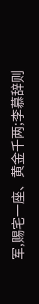军,赐宅一座、黄金千两;李慕辞则